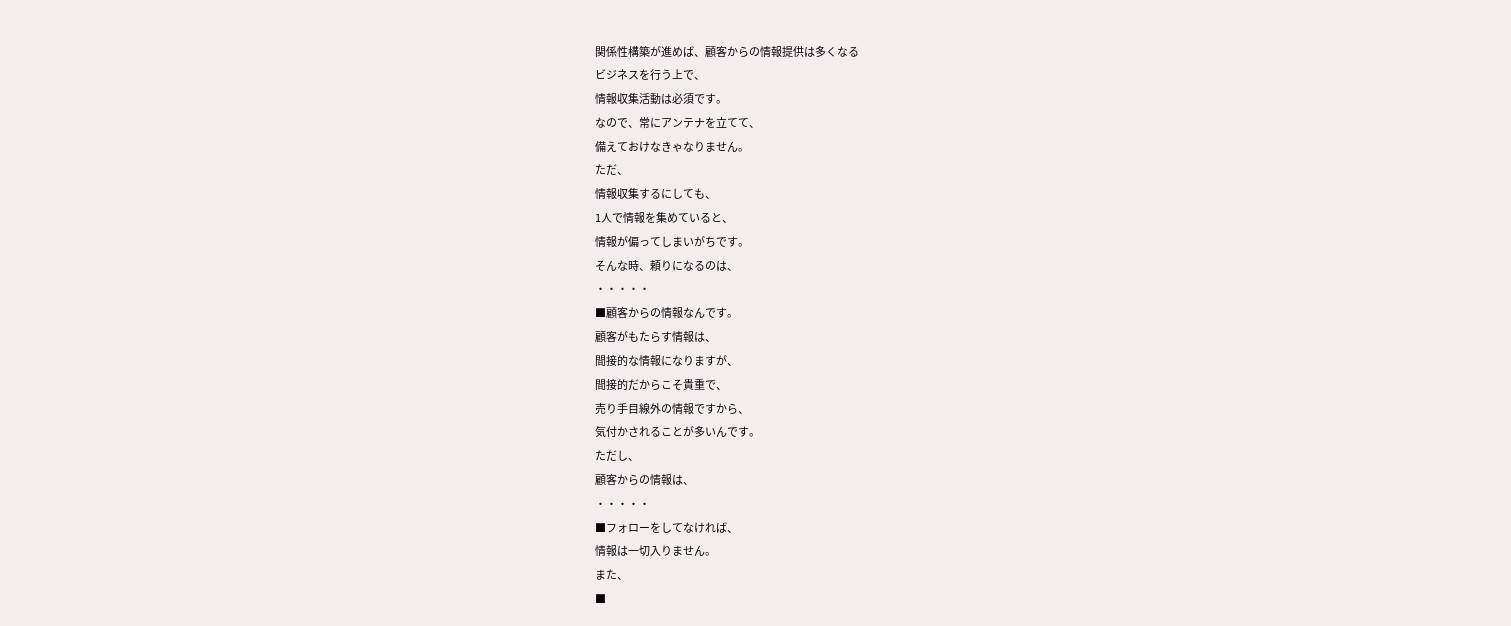関係性構築が進めば、顧客からの情報提供は多くなる
ビジネスを行う上で、
情報収集活動は必須です。
なので、常にアンテナを立てて、
備えておけなきゃなりません。
ただ、
情報収集するにしても、
1人で情報を集めていると、
情報が偏ってしまいがちです。
そんな時、頼りになるのは、
・・・・・
■顧客からの情報なんです。
顧客がもたらす情報は、
間接的な情報になりますが、
間接的だからこそ貴重で、
売り手目線外の情報ですから、
気付かされることが多いんです。
ただし、
顧客からの情報は、
・・・・・
■フォローをしてなければ、
情報は一切入りません。
また、
■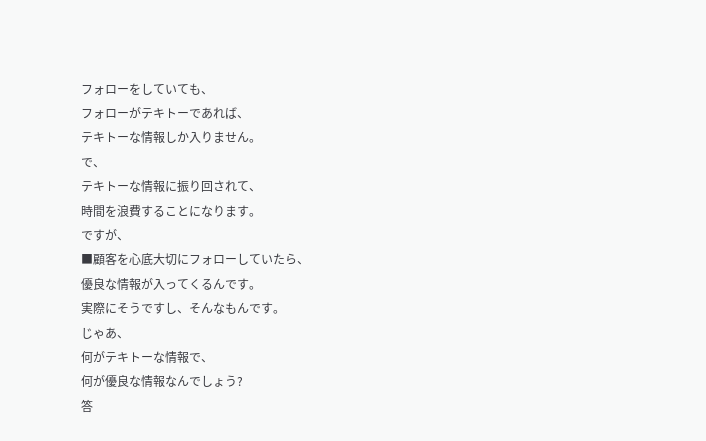フォローをしていても、
フォローがテキトーであれば、
テキトーな情報しか入りません。
で、
テキトーな情報に振り回されて、
時間を浪費することになります。
ですが、
■顧客を心底大切にフォローしていたら、
優良な情報が入ってくるんです。
実際にそうですし、そんなもんです。
じゃあ、
何がテキトーな情報で、
何が優良な情報なんでしょう?
答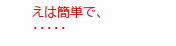えは簡単で、
・・・・・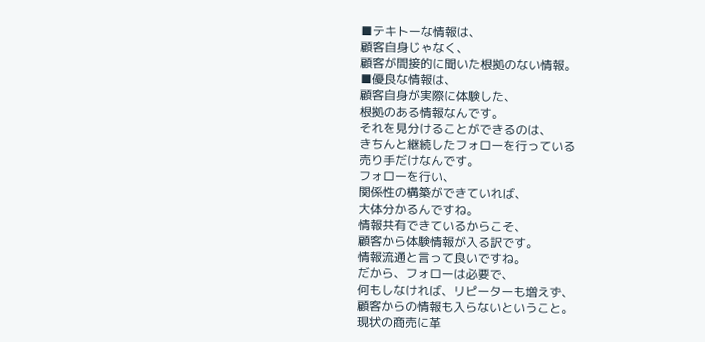■テキトーな情報は、
顧客自身じゃなく、
顧客が間接的に聞いた根拠のない情報。
■優良な情報は、
顧客自身が実際に体験した、
根拠のある情報なんです。
それを見分けることができるのは、
きちんと継続したフォローを行っている
売り手だけなんです。
フォローを行い、
関係性の構築ができていれば、
大体分かるんですね。
情報共有できているからこそ、
顧客から体験情報が入る訳です。
情報流通と言って良いですね。
だから、フォローは必要で、
何もしなければ、リピーターも増えず、
顧客からの情報も入らないということ。
現状の商売に革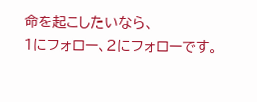命を起こしたいなら、
1にフォロー、2にフォローです。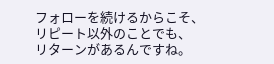フォローを続けるからこそ、
リピート以外のことでも、
リターンがあるんですね。